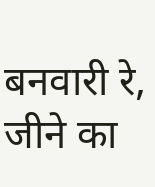बनवारी रे,
जीने का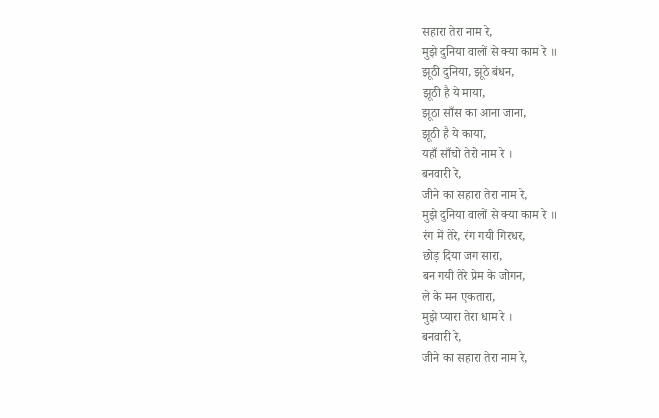सहारा तेरा नाम रे,
मुझे दुनिया वालों से क्या काम रे ॥
झूठी दुनिया, झूठे बंधन,
झूठी है ये माया,
झूठा साँस का आना जाना,
झूठी है ये काया,
यहाँ साँचो तेरो नाम रे ।
बनवारी रे,
जीने का सहारा तेरा नाम रे,
मुझे दुनिया वालों से क्या काम रे ॥
रंग में तेरे, रंग गयी गिरधर,
छोड़ दिया जग सारा,
बन गयी तेरे प्रेम के जोगन,
ले के मन एकतारा,
मुझे प्यारा तेरा धाम रे ।
बनवारी रे,
जीने का सहारा तेरा नाम रे,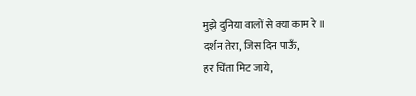मुझे दुनिया वालों से क्या काम रे ॥
दर्शन तेरा, जिस दिन पाऊँ,
हर चिंता मिट जाये,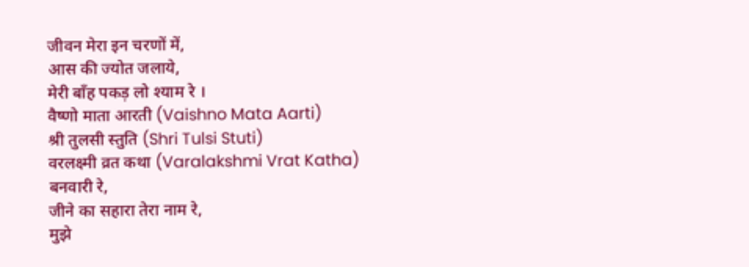जीवन मेरा इन चरणों में,
आस की ज्योत जलाये,
मेरी बाँह पकड़ लो श्याम रे ।
वैष्णो माता आरती (Vaishno Mata Aarti)
श्री तुलसी स्तुति (Shri Tulsi Stuti)
वरलक्ष्मी व्रत कथा (Varalakshmi Vrat Katha)
बनवारी रे,
जीने का सहारा तेरा नाम रे,
मुझे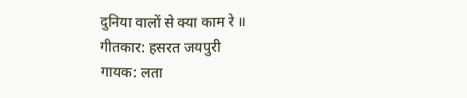दुनिया वालों से क्या काम रे ॥
गीतकार: हसरत जयपुरी
गायक: लता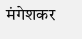मंगेशकर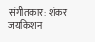संगीतकार: शंकर जयकिशन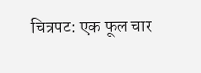चित्रपट: एक फूल चार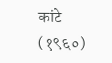कांटे (१९६०)